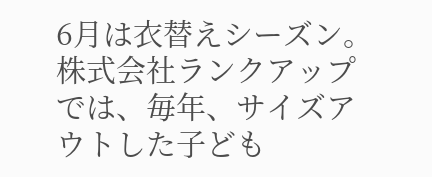6月は衣替えシーズン。株式会社ランクアップでは、毎年、サイズアウトした子ども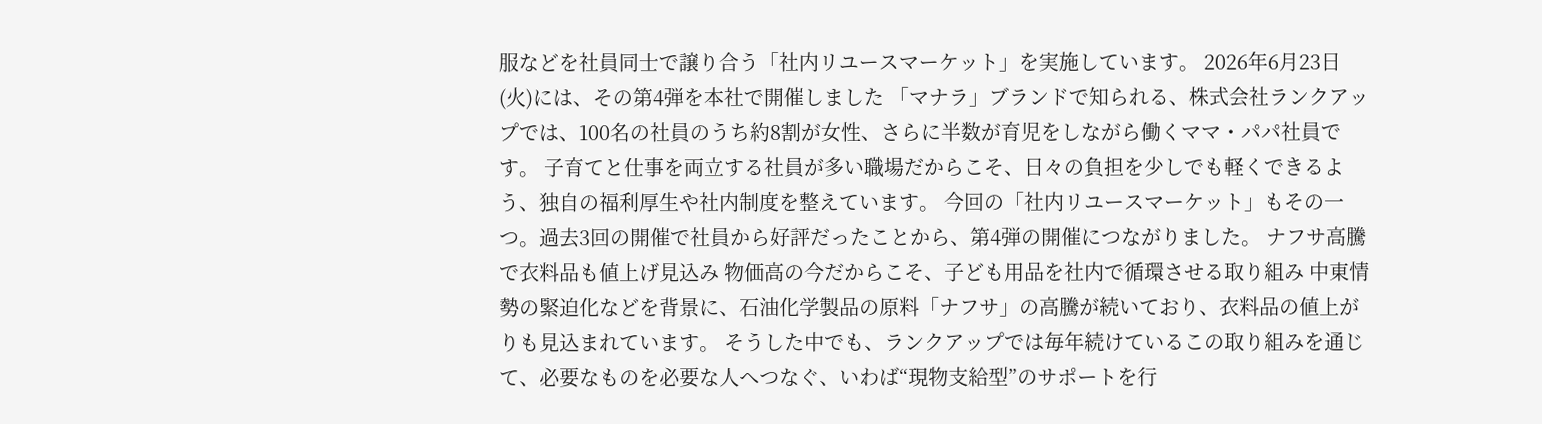服などを社員同士で譲り合う「社内リユースマーケット」を実施しています。 2026年6月23日(火)には、その第4弾を本社で開催しました 「マナラ」ブランドで知られる、株式会社ランクアップでは、100名の社員のうち約8割が女性、さらに半数が育児をしながら働くママ・パパ社員です。 子育てと仕事を両立する社員が多い職場だからこそ、日々の負担を少しでも軽くできるよう、独自の福利厚生や社内制度を整えています。 今回の「社内リユースマーケット」もその一つ。過去3回の開催で社員から好評だったことから、第4弾の開催につながりました。 ナフサ高騰で衣料品も値上げ見込み 物価高の今だからこそ、子ども用品を社内で循環させる取り組み 中東情勢の緊迫化などを背景に、石油化学製品の原料「ナフサ」の高騰が続いており、衣料品の値上がりも見込まれています。 そうした中でも、ランクアップでは毎年続けているこの取り組みを通じて、必要なものを必要な人へつなぐ、いわば“現物支給型”のサポートを行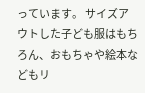っています。 サイズアウトした子ども服はもちろん、おもちゃや絵本などもリ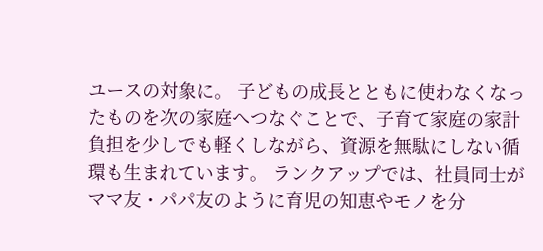ユースの対象に。 子どもの成長とともに使わなくなったものを次の家庭へつなぐことで、子育て家庭の家計負担を少しでも軽くしながら、資源を無駄にしない循環も生まれています。 ランクアップでは、社員同士がママ友・パパ友のように育児の知恵やモノを分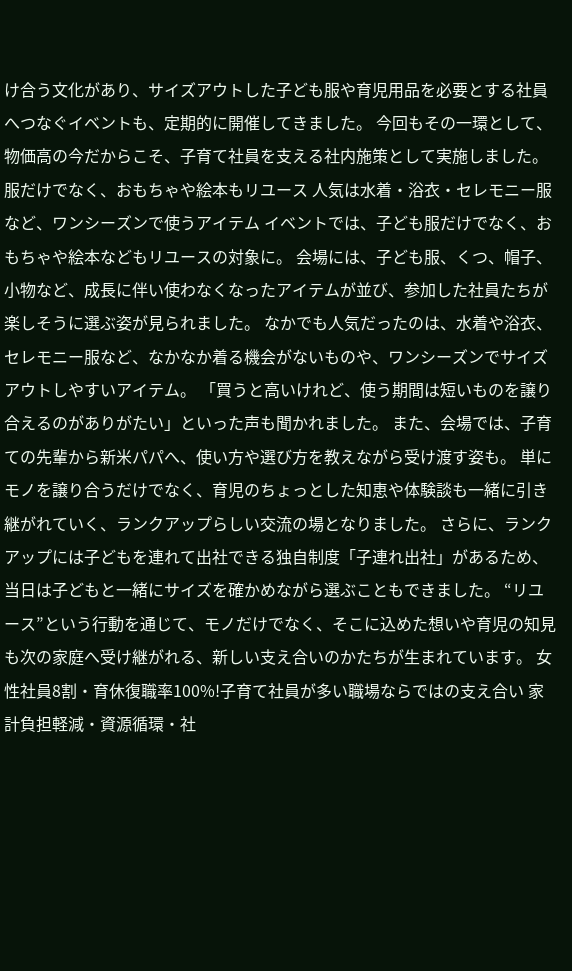け合う文化があり、サイズアウトした子ども服や育児用品を必要とする社員へつなぐイベントも、定期的に開催してきました。 今回もその一環として、物価高の今だからこそ、子育て社員を支える社内施策として実施しました。 服だけでなく、おもちゃや絵本もリユース 人気は水着・浴衣・セレモニー服など、ワンシーズンで使うアイテム イベントでは、子ども服だけでなく、おもちゃや絵本などもリユースの対象に。 会場には、子ども服、くつ、帽子、小物など、成長に伴い使わなくなったアイテムが並び、参加した社員たちが楽しそうに選ぶ姿が見られました。 なかでも人気だったのは、水着や浴衣、セレモニー服など、なかなか着る機会がないものや、ワンシーズンでサイズアウトしやすいアイテム。 「買うと高いけれど、使う期間は短いものを譲り合えるのがありがたい」といった声も聞かれました。 また、会場では、子育ての先輩から新米パパへ、使い方や選び方を教えながら受け渡す姿も。 単にモノを譲り合うだけでなく、育児のちょっとした知恵や体験談も一緒に引き継がれていく、ランクアップらしい交流の場となりました。 さらに、ランクアップには子どもを連れて出社できる独自制度「子連れ出社」があるため、当日は子どもと一緒にサイズを確かめながら選ぶこともできました。 “リユース”という行動を通じて、モノだけでなく、そこに込めた想いや育児の知見も次の家庭へ受け継がれる、新しい支え合いのかたちが生まれています。 女性社員8割・育休復職率100%!子育て社員が多い職場ならではの支え合い 家計負担軽減・資源循環・社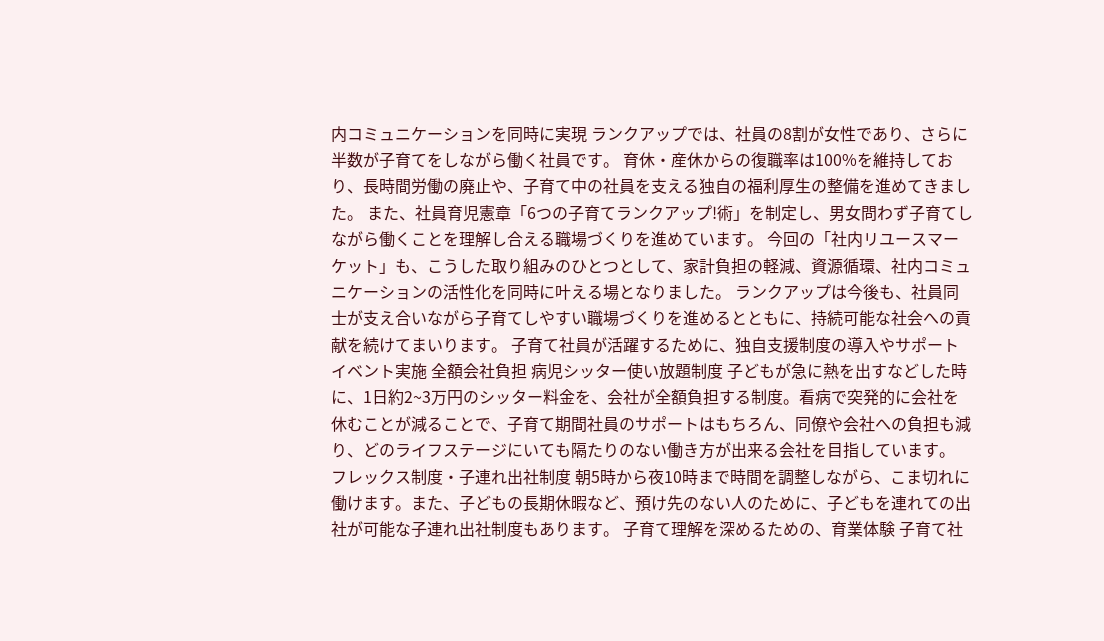内コミュニケーションを同時に実現 ランクアップでは、社員の8割が女性であり、さらに半数が子育てをしながら働く社員です。 育休・産休からの復職率は100%を維持しており、長時間労働の廃止や、子育て中の社員を支える独自の福利厚生の整備を進めてきました。 また、社員育児憲章「6つの子育てランクアップ!術」を制定し、男女問わず子育てしながら働くことを理解し合える職場づくりを進めています。 今回の「社内リユースマーケット」も、こうした取り組みのひとつとして、家計負担の軽減、資源循環、社内コミュニケーションの活性化を同時に叶える場となりました。 ランクアップは今後も、社員同士が支え合いながら子育てしやすい職場づくりを進めるとともに、持続可能な社会への貢献を続けてまいります。 子育て社員が活躍するために、独自支援制度の導入やサポートイベント実施 全額会社負担 病児シッター使い放題制度 子どもが急に熱を出すなどした時に、1日約2~3万円のシッター料金を、会社が全額負担する制度。看病で突発的に会社を休むことが減ることで、子育て期間社員のサポートはもちろん、同僚や会社への負担も減り、どのライフステージにいても隔たりのない働き方が出来る会社を目指しています。 フレックス制度・子連れ出社制度 朝5時から夜10時まで時間を調整しながら、こま切れに働けます。また、子どもの長期休暇など、預け先のない人のために、子どもを連れての出社が可能な子連れ出社制度もあります。 子育て理解を深めるための、育業体験 子育て社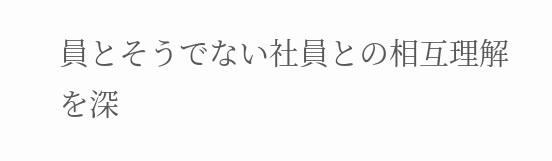員とそうでない社員との相互理解を深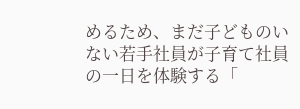めるため、まだ子どものいない若手社員が子育て社員の一日を体験する「